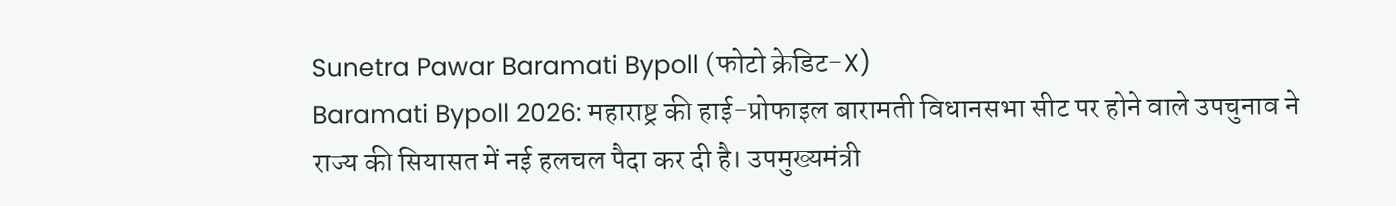Sunetra Pawar Baramati Bypoll (फोटो क्रेडिट-X)
Baramati Bypoll 2026: महाराष्ट्र की हाई-प्रोफाइल बारामती विधानसभा सीट पर होने वाले उपचुनाव ने राज्य की सियासत में नई हलचल पैदा कर दी है। उपमुख्यमंत्री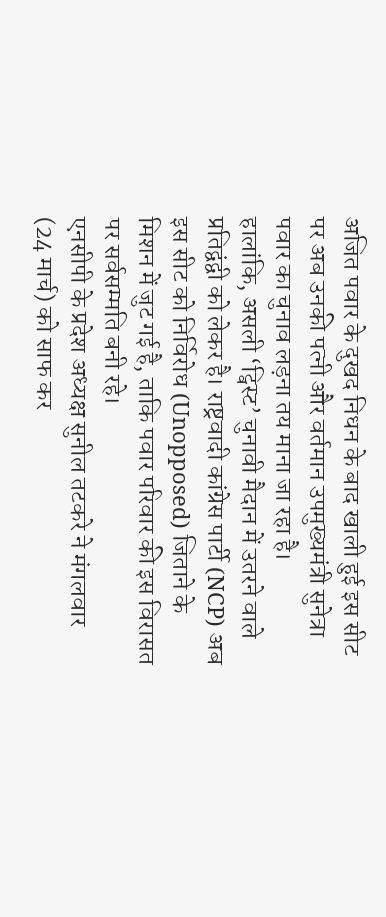अजित पवार के दुखद निधन के बाद खाली हुई इस सीट पर अब उनकी पत्नी और वर्तमान उपमुख्यमंत्री सुनेत्रा पवार का चुनाव लड़ना तय माना जा रहा है।
हालांकि, असली ‘ट्विस्ट’ चुनावी मैदान में उतरने वाले प्रतिद्वंद्वी को लेकर है। राष्ट्रवादी कांग्रेस पार्टी (NCP) अब इस सीट को निर्विरोध (Unopposed) जिताने के मिशन में जुट गई है, ताकि पवार परिवार की इस विरासत पर सर्वसम्मति बनी रहे।
एनसीपी के प्रदेश अध्यक्ष सुनील तटकरे ने मंगलवार (24 मार्च) को साफ कर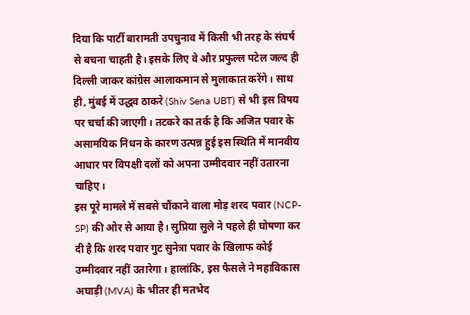दिया कि पार्टी बारामती उपचुनाव में किसी भी तरह के संघर्ष से बचना चाहती है। इसके लिए वे और प्रफुल्ल पटेल जल्द ही दिल्ली जाकर कांग्रेस आलाकमान से मुलाकात करेंगे। साथ ही, मुंबई में उद्धव ठाकरे (Shiv Sena UBT) से भी इस विषय पर चर्चा की जाएगी। तटकरे का तर्क है कि अजित पवार के असामयिक निधन के कारण उत्पन्न हुई इस स्थिति में मानवीय आधार पर विपक्षी दलों को अपना उम्मीदवार नहीं उतारना चाहिए।
इस पूरे मामले में सबसे चौंकाने वाला मोड़ शरद पवार (NCP-SP) की ओर से आया है। सुप्रिया सुले ने पहले ही घोषणा कर दी है कि शरद पवार गुट सुनेत्रा पवार के खिलाफ कोई उम्मीदवार नहीं उतारेगा। हालांकि, इस फैसले ने महाविकास अघाड़ी (MVA) के भीतर ही मतभेद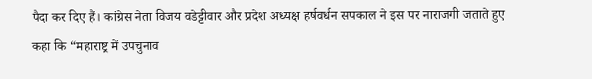पैदा कर दिए हैं। कांग्रेस नेता विजय वडेट्टीवार और प्रदेश अध्यक्ष हर्षवर्धन सपकाल ने इस पर नाराजगी जताते हुए कहा कि “महाराष्ट्र में उपचुनाव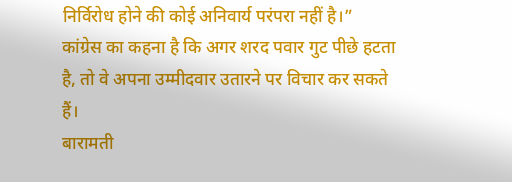निर्विरोध होने की कोई अनिवार्य परंपरा नहीं है।” कांग्रेस का कहना है कि अगर शरद पवार गुट पीछे हटता है, तो वे अपना उम्मीदवार उतारने पर विचार कर सकते हैं।
बारामती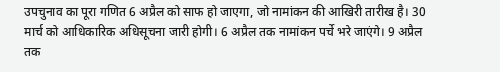उपचुनाव का पूरा गणित 6 अप्रैल को साफ हो जाएगा, जो नामांकन की आखिरी तारीख है। 30 मार्च को आधिकारिक अधिसूचना जारी होगी। 6 अप्रैल तक नामांकन पर्चे भरे जाएंगे। 9 अप्रैल तक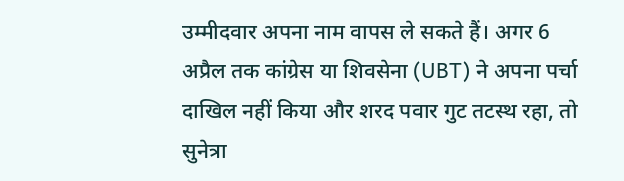उम्मीदवार अपना नाम वापस ले सकते हैं। अगर 6 अप्रैल तक कांग्रेस या शिवसेना (UBT) ने अपना पर्चा दाखिल नहीं किया और शरद पवार गुट तटस्थ रहा, तो सुनेत्रा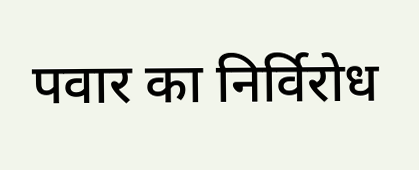पवार का निर्विरोध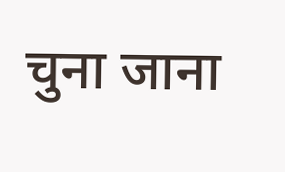चुना जाना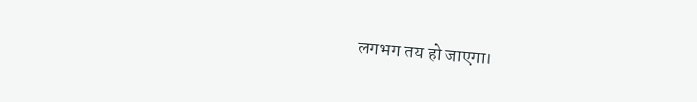लगभग तय हो जाएगा।